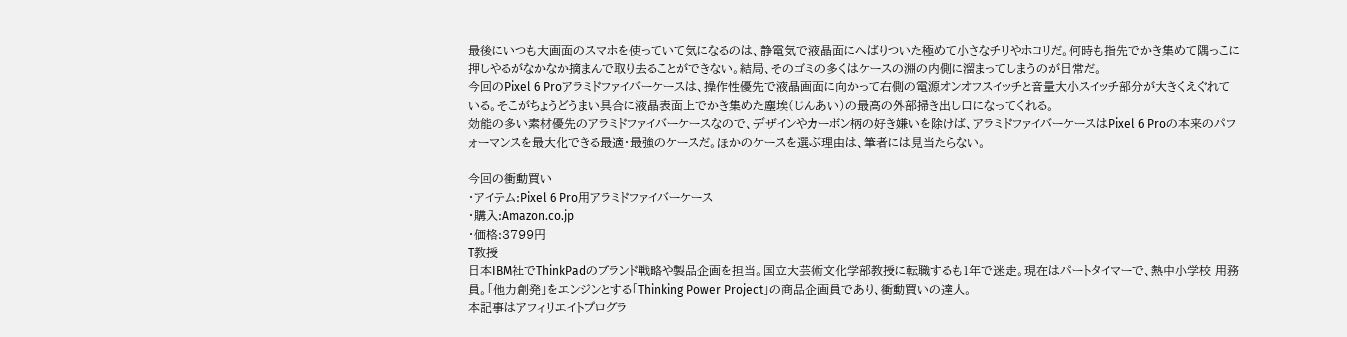最後にいつも大画面のスマホを使っていて気になるのは、静電気で液晶面にへばりついた極めて小さなチリやホコリだ。何時も指先でかき集めて隅っこに押しやるがなかなか摘まんで取り去ることができない。結局、そのゴミの多くはケースの淵の内側に溜まってしまうのが日常だ。
今回のPixel 6 Proアラミドファイバーケースは、操作性優先で液晶画面に向かって右側の電源オンオフスイッチと音量大小スイッチ部分が大きくえぐれている。そこがちょうどうまい具合に液晶表面上でかき集めた塵埃(じんあい)の最高の外部掃き出し口になってくれる。
効能の多い素材優先のアラミドファイバーケースなので、デザインやカーボン柄の好き嫌いを除けば、アラミドファイバーケースはPixel 6 Proの本来のパフォーマンスを最大化できる最適・最強のケースだ。ほかのケースを選ぶ理由は、筆者には見当たらない。

今回の衝動買い
・アイテム:Pixel 6 Pro用アラミドファイバーケース
・購入:Amazon.co.jp
・価格:3799円
T教授
日本IBM社でThinkPadのブランド戦略や製品企画を担当。国立大芸術文化学部教授に転職するも1年で迷走。現在はパートタイマーで、熱中小学校 用務員。「他力創発」をエンジンとする「Thinking Power Project」の商品企画員であり、衝動買いの達人。
本記事はアフィリエイトプログラ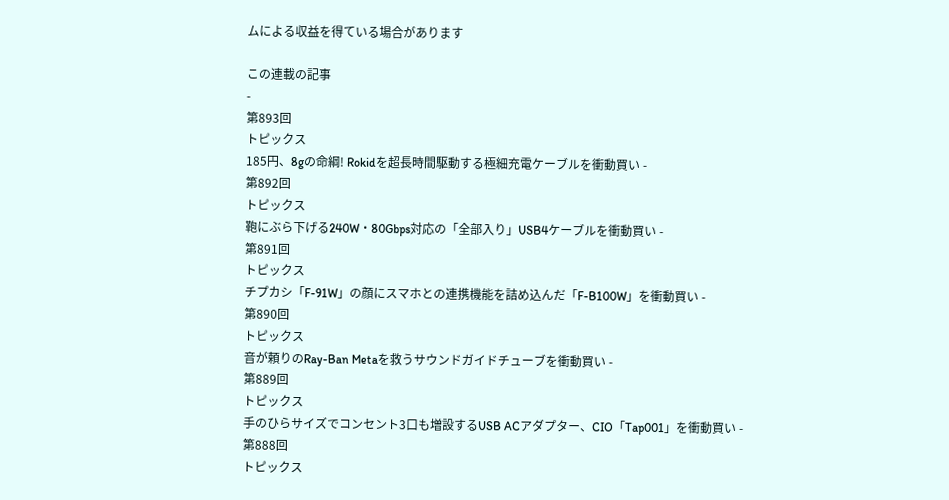ムによる収益を得ている場合があります

この連載の記事
-
第893回
トピックス
185円、8gの命綱! Rokidを超長時間駆動する極細充電ケーブルを衝動買い -
第892回
トピックス
鞄にぶら下げる240W・80Gbps対応の「全部入り」USB4ケーブルを衝動買い -
第891回
トピックス
チプカシ「F-91W」の顔にスマホとの連携機能を詰め込んだ「F-B100W」を衝動買い -
第890回
トピックス
音が頼りのRay-Ban Metaを救うサウンドガイドチューブを衝動買い -
第889回
トピックス
手のひらサイズでコンセント3口も増設するUSB ACアダプター、CIO「Tap001」を衝動買い -
第888回
トピックス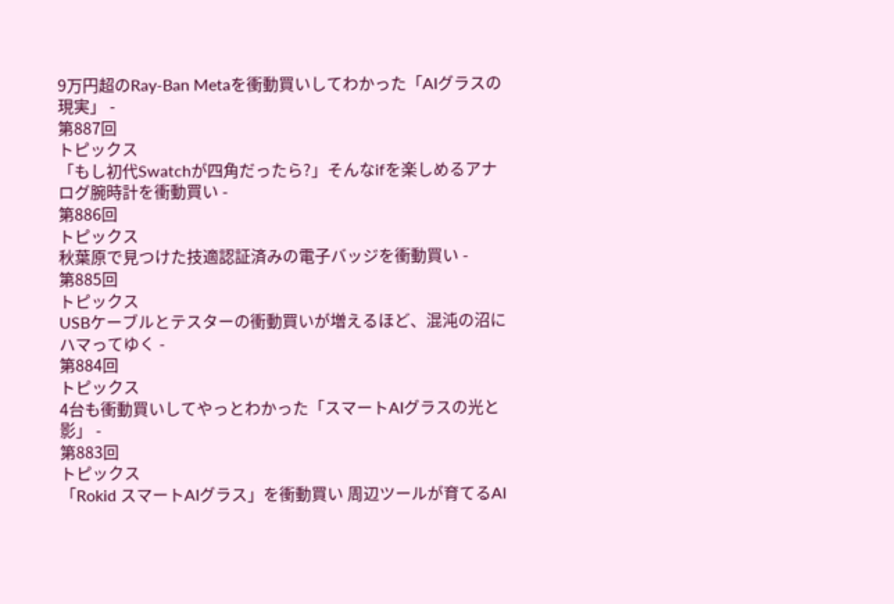9万円超のRay-Ban Metaを衝動買いしてわかった「AIグラスの現実」 -
第887回
トピックス
「もし初代Swatchが四角だったら?」そんなifを楽しめるアナログ腕時計を衝動買い -
第886回
トピックス
秋葉原で見つけた技適認証済みの電子バッジを衝動買い -
第885回
トピックス
USBケーブルとテスターの衝動買いが増えるほど、混沌の沼にハマってゆく -
第884回
トピックス
4台も衝動買いしてやっとわかった「スマートAIグラスの光と影」 -
第883回
トピックス
「Rokid スマートAIグラス」を衝動買い 周辺ツールが育てるAI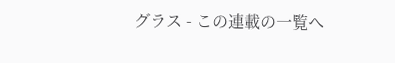グラス - この連載の一覧へ